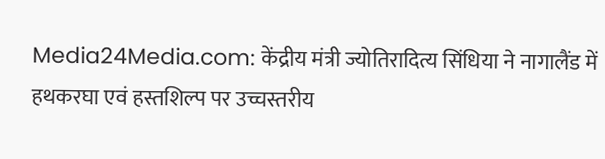Media24Media.com: केंद्रीय मंत्री ज्योतिरादित्य सिंधिया ने नागालैंड में हथकरघा एवं हस्तशिल्प पर उच्चस्तरीय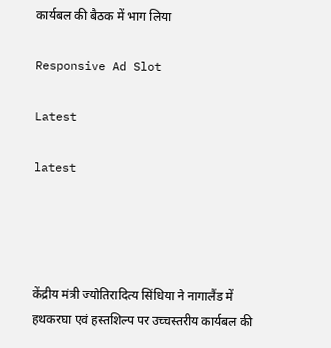कार्यबल की बैठक में भाग लिया

Responsive Ad Slot

Latest

latest




केंद्रीय मंत्री ज्योतिरादित्य सिंधिया ने नागालैंड में हथकरघा एवं हस्तशिल्प पर उच्चस्तरीय कार्यबल की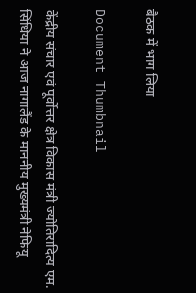बैठक में भाग लिया

Document Thumbnail

केंद्रीय संचार एवं पूर्वोत्तर क्षेत्र विकास मंत्री ज्योतिरादित्य एम. सिंधिया ने आज नागालैंड के माननीय मुख्यमंत्री नेफियू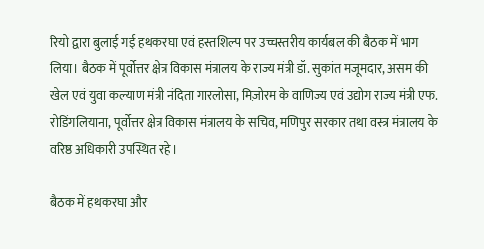रियो द्वारा बुलाई गई हथकरघा एवं हस्तशिल्प पर उच्चस्तरीय कार्यबल की बैठक में भाग लिया। बैठक में पूर्वोत्तर क्षेत्र विकास मंत्रालय के राज्य मंत्री डॉ. सुकांत मजूमदार, असम की खेल एवं युवा कल्याण मंत्री नंदिता गारलोसा, मिज़ोरम के वाणिज्य एवं उद्योग राज्य मंत्री एफ. रोडिंगलियाना, पूर्वोत्तर क्षेत्र विकास मंत्रालय के सचिव, मणिपुर सरकार तथा वस्त्र मंत्रालय के वरिष्ठ अधिकारी उपस्थित रहे।

बैठक में हथकरघा और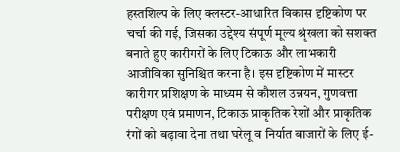हस्तशिल्प के लिए क्लस्टर-आधारित विकास दृष्टिकोण पर चर्चा की गई, जिसका उद्देश्य संपूर्ण मूल्य श्रृंखला को सशक्त बनाते हुए कारीगरों के लिए टिकाऊ और लाभकारी आजीविका सुनिश्चित करना है। इस दृष्टिकोण में मास्टर कारीगर प्रशिक्षण के माध्यम से कौशल उन्नयन, गुणवत्ता परीक्षण एवं प्रमाणन, टिकाऊ प्राकृतिक रेशों और प्राकृतिक रंगों को बढ़ावा देना तथा घरेलू व निर्यात बाजारों के लिए ई-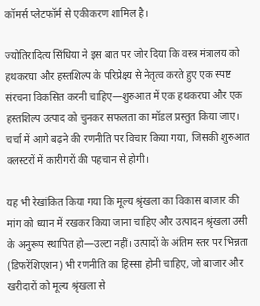कॉमर्स प्लेटफॉर्म से एकीकरण शामिल है।

ज्योतिरादित्य सिंधिया ने इस बात पर जोर दिया कि वस्त्र मंत्रालय को हथकरघा और हस्तशिल्प के परिप्रेक्ष्य से नेतृत्व करते हुए एक स्पष्ट संरचना विकसित करनी चाहिए—शुरुआत में एक हथकरघा और एक हस्तशिल्प उत्पाद को चुनकर सफलता का मॉडल प्रस्तुत किया जाए। चर्चा में आगे बढ़ने की रणनीति पर विचार किया गया, जिसकी शुरुआत क्लस्टरों में कारीगरों की पहचान से होगी।

यह भी रेखांकित किया गया कि मूल्य श्रृंखला का विकास बाजार की मांग को ध्यान में रखकर किया जाना चाहिए और उत्पादन श्रृंखला उसी के अनुरूप स्थापित हो—उल्टा नहीं। उत्पादों के अंतिम स्तर पर भिन्नता (डिफरेंशिएशन) भी रणनीति का हिस्सा होनी चाहिए, जो बाजार और खरीदारों को मूल्य श्रृंखला से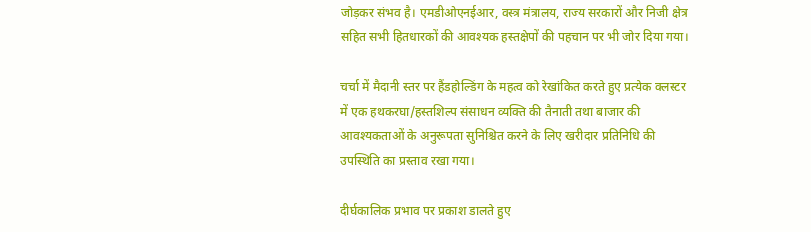जोड़कर संभव है। एमडीओएनईआर, वस्त्र मंत्रालय, राज्य सरकारों और निजी क्षेत्र सहित सभी हितधारकों की आवश्यक हस्तक्षेपों की पहचान पर भी जोर दिया गया।

चर्चा में मैदानी स्तर पर हैंडहोल्डिंग के महत्व को रेखांकित करते हुए प्रत्येक क्लस्टर में एक हथकरघा/हस्तशिल्प संसाधन व्यक्ति की तैनाती तथा बाजार की आवश्यकताओं के अनुरूपता सुनिश्चित करने के लिए खरीदार प्रतिनिधि की उपस्थिति का प्रस्ताव रखा गया।

दीर्घकालिक प्रभाव पर प्रकाश डालते हुए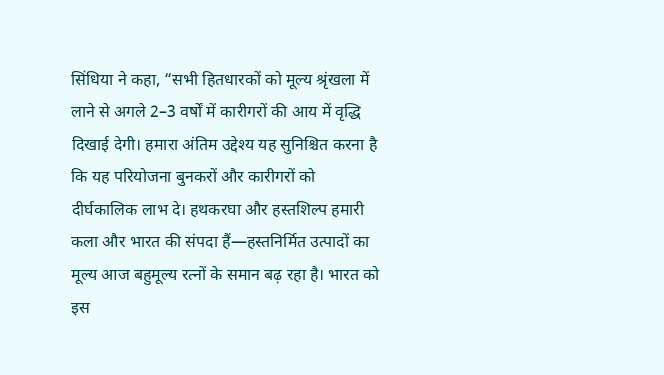सिंधिया ने कहा, “सभी हितधारकों को मूल्य श्रृंखला में लाने से अगले 2–3 वर्षों में कारीगरों की आय में वृद्धि दिखाई देगी। हमारा अंतिम उद्देश्य यह सुनिश्चित करना है कि यह परियोजना बुनकरों और कारीगरों को दीर्घकालिक लाभ दे। हथकरघा और हस्तशिल्प हमारी कला और भारत की संपदा हैं—हस्तनिर्मित उत्पादों का मूल्य आज बहुमूल्य रत्नों के समान बढ़ रहा है। भारत को इस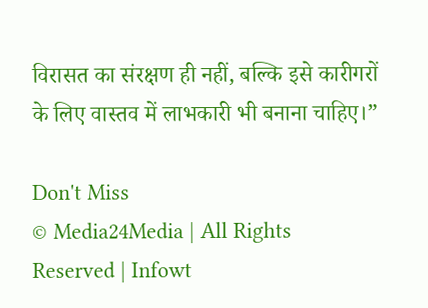विरासत का संरक्षण ही नहीं, बल्कि इसे कारीगरों के लिए वास्तव में लाभकारी भी बनाना चाहिए।”

Don't Miss
© Media24Media | All Rights Reserved | Infowt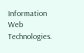Information Web Technologies.